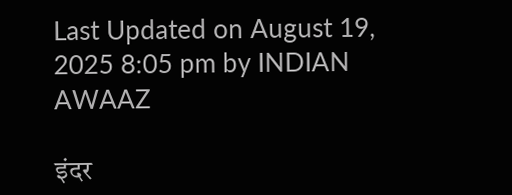Last Updated on August 19, 2025 8:05 pm by INDIAN AWAAZ

इंदर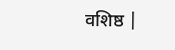वशिष्ठ |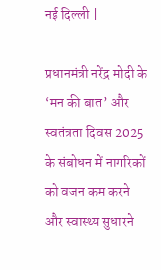नई दिल्ली |

प्रधानमंत्री नरेंद्र मोदी के ‘मन की बात’ और स्वतंत्रता दिवस 2025 के संबोधन में नागरिकों को वजन कम करने और स्वास्थ्य सुधारने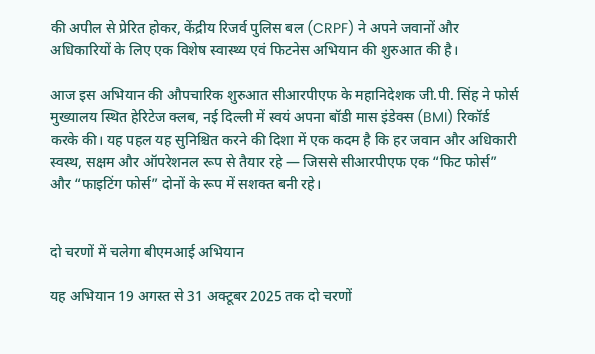की अपील से प्रेरित होकर, केंद्रीय रिजर्व पुलिस बल (CRPF) ने अपने जवानों और अधिकारियों के लिए एक विशेष स्वास्थ्य एवं फिटनेस अभियान की शुरुआत की है।

आज इस अभियान की औपचारिक शुरुआत सीआरपीएफ के महानिदेशक जी.पी. सिंह ने फोर्स मुख्यालय स्थित हेरिटेज क्लब, नई दिल्ली में स्वयं अपना बॉडी मास इंडेक्स (BMI) रिकॉर्ड करके की। यह पहल यह सुनिश्चित करने की दिशा में एक कदम है कि हर जवान और अधिकारी स्वस्थ, सक्षम और ऑपरेशनल रूप से तैयार रहे — जिससे सीआरपीएफ एक “फिट फोर्स” और “फाइटिंग फोर्स” दोनों के रूप में सशक्त बनी रहे।


दो चरणों में चलेगा बीएमआई अभियान

यह अभियान 19 अगस्त से 31 अक्टूबर 2025 तक दो चरणों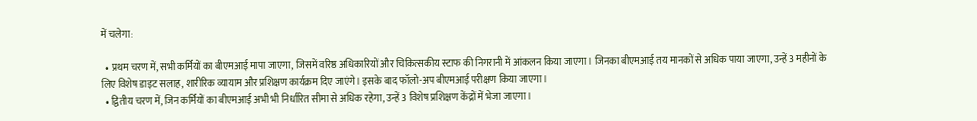में चलेगा:

  • प्रथम चरण में, सभी कर्मियों का बीएमआई मापा जाएगा, जिसमें वरिष्ठ अधिकारियों और चिकित्सकीय स्टाफ की निगरानी में आंकलन किया जाएगा। जिनका बीएमआई तय मानकों से अधिक पाया जाएगा, उन्हें 3 महीनों के लिए विशेष डाइट सलाह, शारीरिक व्यायाम और प्रशिक्षण कार्यक्रम दिए जाएंगे। इसके बाद फॉलो-अप बीएमआई परीक्षण किया जाएगा।
  • द्वितीय चरण में, जिन कर्मियों का बीएमआई अभी भी निर्धारित सीमा से अधिक रहेगा, उन्हें 3 विशेष प्रशिक्षण केंद्रों में भेजा जाएगा।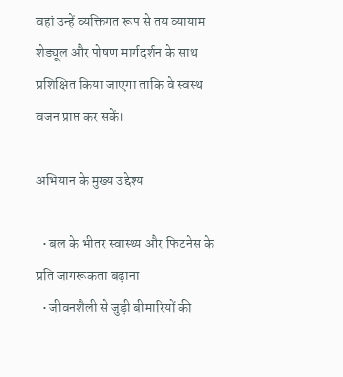वहां उन्हें व्यक्तिगत रूप से तय व्यायाम शेड्यूल और पोषण मार्गदर्शन के साथ प्रशिक्षित किया जाएगा ताकि वे स्वस्थ वजन प्राप्त कर सकें।

अभियान के मुख्य उद्देश्य

  • बल के भीतर स्वास्थ्य और फिटनेस के प्रति जागरूकता बढ़ाना
  • जीवनशैली से जुड़ी बीमारियों की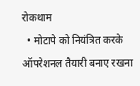रोकथाम
  • मोटापे को नियंत्रित करके ऑपरेशनल तैयारी बनाए रखना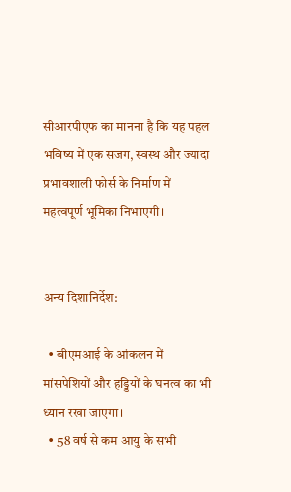सीआरपीएफ का मानना है कि यह पहल भविष्य में एक सजग, स्वस्थ और ज्यादा प्रभावशाली फोर्स के निर्माण में महत्वपूर्ण भूमिका निभाएगी।


अन्य दिशानिर्देश:

  • बीएमआई के आंकलन में मांसपेशियों और हड्डियों के घनत्व का भी ध्यान रखा जाएगा।
  • 58 वर्ष से कम आयु के सभी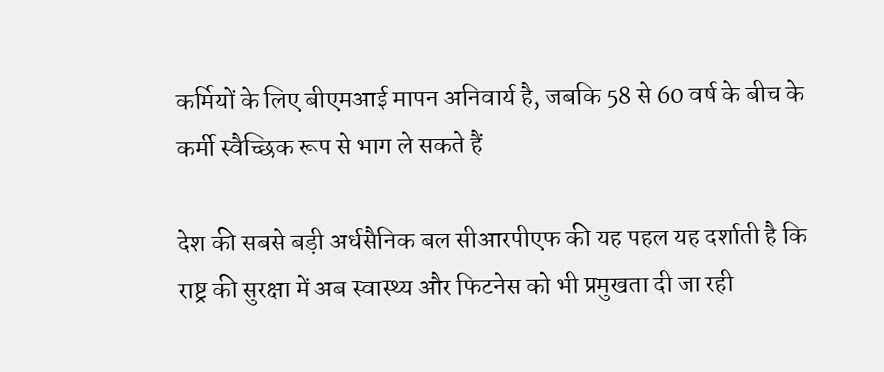कर्मियों के लिए बीएमआई मापन अनिवार्य है, जबकि 58 से 60 वर्ष के बीच के कर्मी स्वैच्छिक रूप से भाग ले सकते हैं

देश की सबसे बड़ी अर्धसैनिक बल सीआरपीएफ की यह पहल यह दर्शाती है कि राष्ट्र की सुरक्षा में अब स्वास्थ्य और फिटनेस को भी प्रमुखता दी जा रही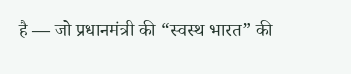है — जो प्रधानमंत्री की “स्वस्थ भारत” की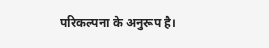परिकल्पना के अनुरूप है।